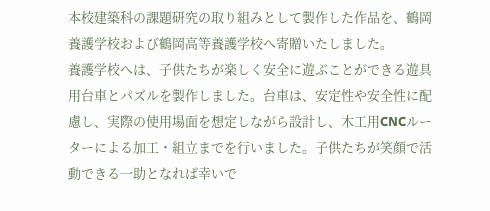本校建築科の課題研究の取り組みとして製作した作品を、鶴岡養護学校および鶴岡高等養護学校へ寄贈いたしました。
養護学校へは、子供たちが楽しく安全に遊ぶことができる遊具用台車とパズルを製作しました。台車は、安定性や安全性に配慮し、実際の使用場面を想定しながら設計し、木工用CNCルーターによる加工・組立までを行いました。子供たちが笑顔で活動できる一助となれば幸いで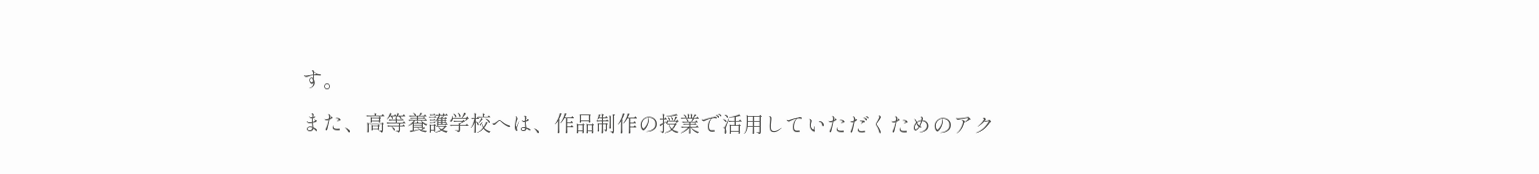す。
また、高等養護学校へは、作品制作の授業で活用していただくためのアク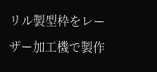リル製型枠をレーザー加工機で製作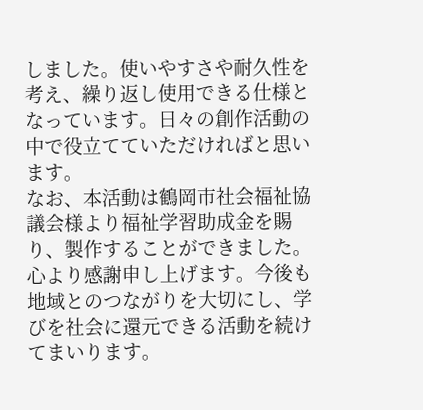しました。使いやすさや耐久性を考え、繰り返し使用できる仕様となっています。日々の創作活動の中で役立てていただければと思います。
なお、本活動は鶴岡市社会福祉協議会様より福祉学習助成金を賜り、製作することができました。心より感謝申し上げます。今後も地域とのつながりを大切にし、学びを社会に還元できる活動を続けてまいります。